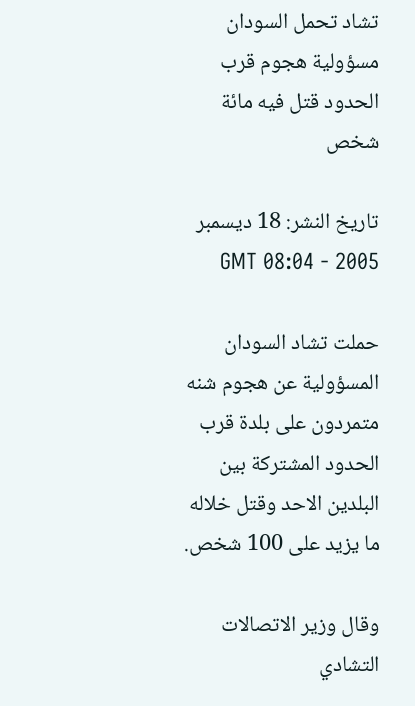تشاد تحمل السودان مسؤولية هجوم قرب الحدود قتل فيه مائة شخص

تاريخ النشر: 18 ديسمبر 2005 - 08:04 GMT

حملت تشاد السودان المسؤولية عن هجوم شنه متمردون على بلدة قرب الحدود المشتركة بين البلدين الاحد وقتل خلاله ما يزيد على 100 شخص.

وقال وزير الاتصالات التشادي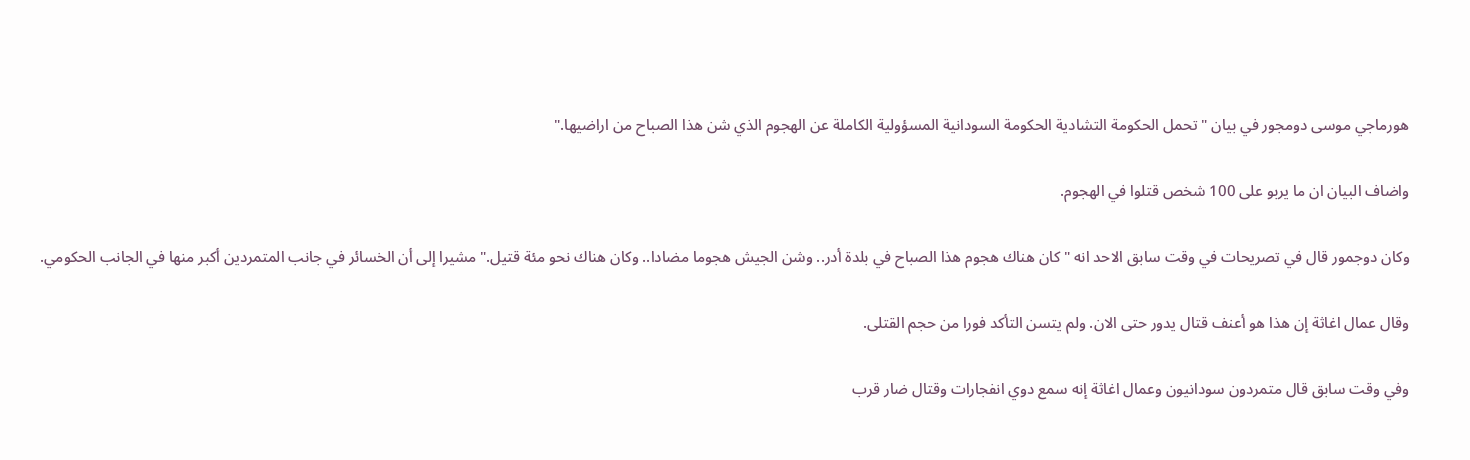هورماجي موسى دومجور في بيان "تحمل الحكومة التشادية الحكومة السودانية المسؤولية الكاملة عن الهجوم الذي شن هذا الصباح من اراضيها."

واضاف البيان ان ما يربو على 100 شخص قتلوا في الهجوم.

وكان دوجمور قال في تصريحات في وقت سابق الاحد انه "كان هناك هجوم هذا الصباح في بلدة أدر.. وشن الجيش هجوما مضادا.. وكان هناك نحو مئة قتيل." مشيرا إلى أن الخسائر في جانب المتمردين أكبر منها في الجانب الحكومي.

وقال عمال اغاثة إن هذا هو أعنف قتال يدور حتى الان. ولم يتسن التأكد فورا من حجم القتلى.

وفي وقت سابق قال متمردون سودانيون وعمال اغاثة إنه سمع دوي انفجارات وقتال ضار قرب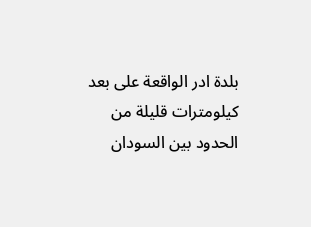بلدة ادر الواقعة على بعد كيلومترات قليلة من الحدود بين السودان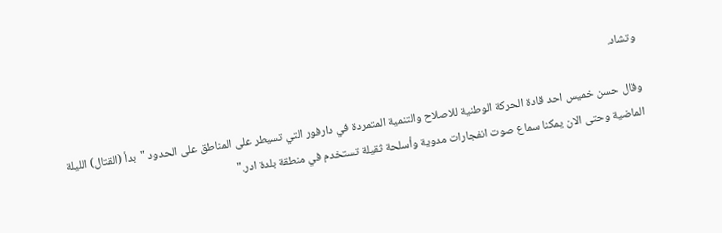وتشاد.

وقال حسن خميس احد قادة الحركة الوطنية للاصلاح والتنمية المتمردة في دارفور التي تسيطر على المناطق على الحدود "بدأ (القتال) الليلة الماضية وحتى الان يمكنا سماع صوت انفجارات مدوية وأسلحة ثقيلة تستخدم في منطقة بلدة ادر."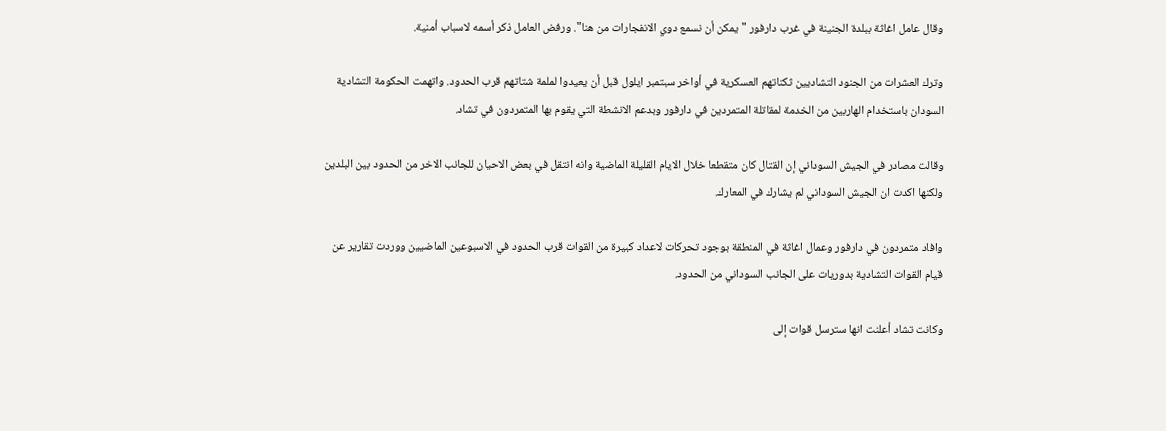وقال عامل اغاثة ببلدة الجنينة في غرب دارفور "يمكن أن نسمع دوي الانفجارات من هنا". ورفض العامل ذكر أسمه لاسباب أمنية.

وترك العشرات من الجنود التشاديين ثكناتهم العسكرية في أواخر سبتمبر ايلول قبل أن يعيدوا لملمة شتاتهم قرب الحدود. واتهمت الحكومة التشادية السودان باستخدام الهاربين من الخدمة لمقاتلة المتمردين في دارفور وبدعم الانشطة التي يقوم بها المتمردون في تشاد.

وقالت مصادر في الجيش السوداني إن القتال كان متقطعا خلال الايام القليلة الماضية وانه انتقل في بعض الاحيان للجانب الاخر من الحدود بين البلدين ولكنها اكدت ان الجيش السوداني لم يشارك في المعارك.

وافاد متمردون في دارفور وعمال اغاثة في المنطقة بوجود تحركات لاعداد كبيرة من القوات قرب الحدود في الاسبوعين الماضيين ووردت تقارير عن قيام القوات التشادية بدوريات على الجانب السوداني من الحدود.

وكانت تشاد أعلنت انها سترسل قوات إلى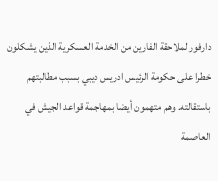دارفور لملاحقة الفارين من الخدمة العسكرية الذين يشكلون خطرا على حكومة الرئيس ادريس ديبي بسبب مطالبتهم باستقالته. وهم متهمون أيضا بمهاجمة قواعد الجيش في العاصمة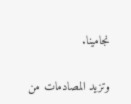نجامينا.

وتزيد المصادمات من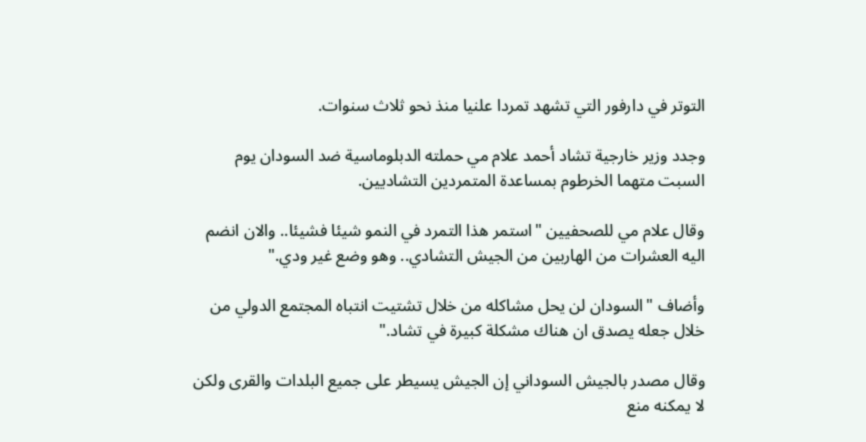التوتر في دارفور التي تشهد تمردا علنيا منذ نحو ثلاث سنوات.

وجدد وزير خارجية تشاد أحمد علام مي حملته الدبلوماسية ضد السودان يوم السبت متهما الخرطوم بمساعدة المتمردين التشاديين.

وقال علام مي للصحفيين "استمر هذا التمرد في النمو شيئا فشيئا.. والان انضم اليه العشرات من الهاربين من الجيش التشادي.. وهو وضع غير ودي."

وأضاف "السودان لن يحل مشاكله من خلال تشتيت انتباه المجتمع الدولي من خلال جعله يصدق ان هناك مشكلة كبيرة في تشاد."

وقال مصدر بالجيش السوداني إن الجيش يسيطر على جميع البلدات والقرى ولكن لا يمكنه منع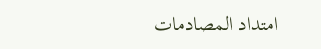امتداد المصادمات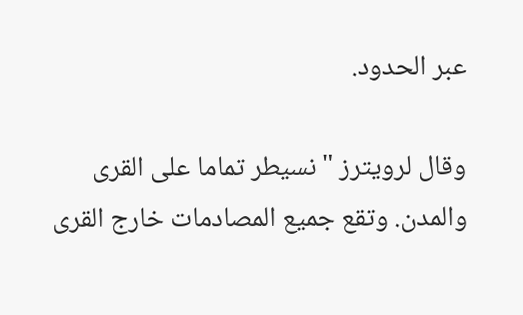عبر الحدود.

وقال لرويترز "نسيطر تماما على القرى والمدن. وتقع جميع المصادمات خارج القرى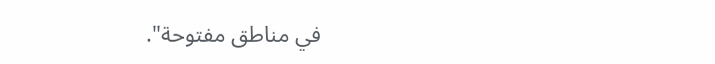في مناطق مفتوحة".